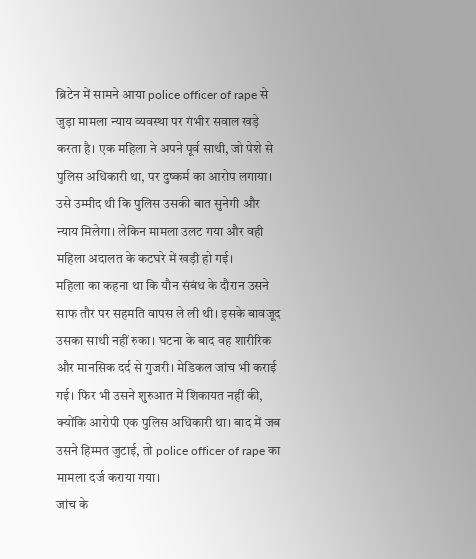ब्रिटेन में सामने आया police officer of rape से जुड़ा मामला न्याय व्यवस्था पर गंभीर सवाल खड़े करता है। एक महिला ने अपने पूर्व साथी, जो पेशे से पुलिस अधिकारी था, पर दुष्कर्म का आरोप लगाया। उसे उम्मीद थी कि पुलिस उसकी बात सुनेगी और न्याय मिलेगा। लेकिन मामला उलट गया और वही महिला अदालत के कटघरे में खड़ी हो गई।
महिला का कहना था कि यौन संबंध के दौरान उसने साफ तौर पर सहमति वापस ले ली थी। इसके बावजूद उसका साथी नहीं रुका। घटना के बाद वह शारीरिक और मानसिक दर्द से गुजरी। मेडिकल जांच भी कराई गई। फिर भी उसने शुरुआत में शिकायत नहीं की, क्योंकि आरोपी एक पुलिस अधिकारी था। बाद में जब उसने हिम्मत जुटाई, तो police officer of rape का मामला दर्ज कराया गया।
जांच के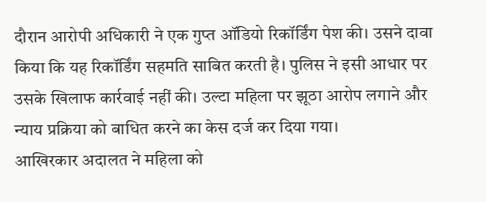दौरान आरोपी अधिकारी ने एक गुप्त ऑडियो रिकॉर्डिंग पेश की। उसने दावा किया कि यह रिकॉर्डिंग सहमति साबित करती है। पुलिस ने इसी आधार पर उसके खिलाफ कार्रवाई नहीं की। उल्टा महिला पर झूठा आरोप लगाने और न्याय प्रक्रिया को बाधित करने का केस दर्ज कर दिया गया।
आखिरकार अदालत ने महिला को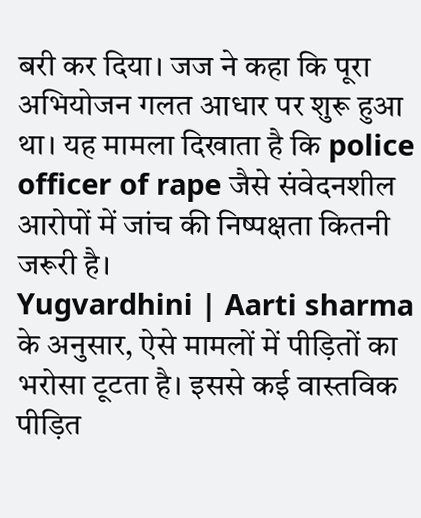बरी कर दिया। जज ने कहा कि पूरा अभियोजन गलत आधार पर शुरू हुआ था। यह मामला दिखाता है कि police officer of rape जैसे संवेदनशील आरोपों में जांच की निष्पक्षता कितनी जरूरी है।
Yugvardhini | Aarti sharma के अनुसार, ऐसे मामलों में पीड़ितों का भरोसा टूटता है। इससे कई वास्तविक पीड़ित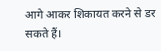आगे आकर शिकायत करने से डर सकते हैं।